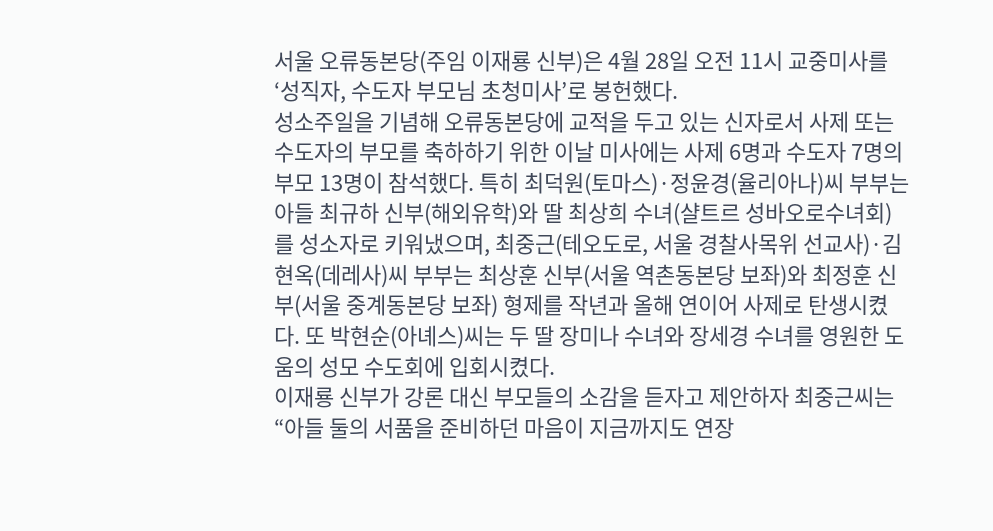서울 오류동본당(주임 이재룡 신부)은 4월 28일 오전 11시 교중미사를 ‘성직자, 수도자 부모님 초청미사’로 봉헌했다.
성소주일을 기념해 오류동본당에 교적을 두고 있는 신자로서 사제 또는 수도자의 부모를 축하하기 위한 이날 미사에는 사제 6명과 수도자 7명의 부모 13명이 참석했다. 특히 최덕원(토마스)·정윤경(율리아나)씨 부부는 아들 최규하 신부(해외유학)와 딸 최상희 수녀(샬트르 성바오로수녀회)를 성소자로 키워냈으며, 최중근(테오도로, 서울 경찰사목위 선교사)·김현옥(데레사)씨 부부는 최상훈 신부(서울 역촌동본당 보좌)와 최정훈 신부(서울 중계동본당 보좌) 형제를 작년과 올해 연이어 사제로 탄생시켰다. 또 박현순(아녜스)씨는 두 딸 장미나 수녀와 장세경 수녀를 영원한 도움의 성모 수도회에 입회시켰다.
이재룡 신부가 강론 대신 부모들의 소감을 듣자고 제안하자 최중근씨는 “아들 둘의 서품을 준비하던 마음이 지금까지도 연장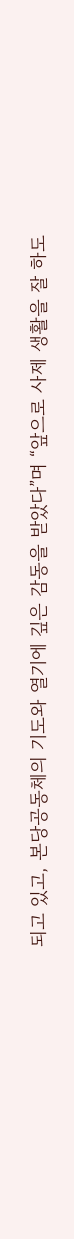되고 있고, 본당공동체의 기도와 열기에 깊은 감동을 받았다”며 “앞으로 사제 생활을 잘 하도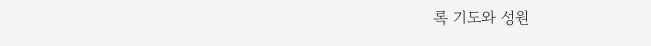록 기도와 성원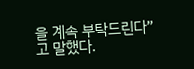을 계속 부탁드린다”고 말했다.